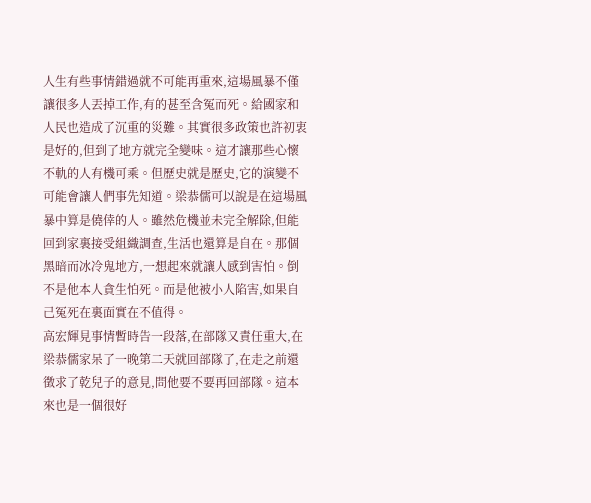人生有些事情錯過就不可能再重來,這場風暴不僅讓很多人丟掉工作,有的甚至含冤而死。給國家和人民也造成了沉重的災難。其實很多政策也許初衷是好的,但到了地方就完全變味。這才讓那些心懷不軌的人有機可乘。但歷史就是歷史,它的演變不可能會讓人們事先知道。梁恭儒可以說是在這場風暴中算是僥倖的人。雖然危機並未完全解除,但能回到家裏接受組織調查,生活也還算是自在。那個黑暗而冰冷鬼地方,一想起來就讓人感到害怕。倒不是他本人貪生怕死。而是他被小人陷害,如果自己冤死在裏面實在不值得。
高宏輝見事情暫時告一段落,在部隊又責任重大,在梁恭儒家呆了一晚第二天就回部隊了,在走之前還徵求了乾兒子的意見,問他要不要再回部隊。這本來也是一個很好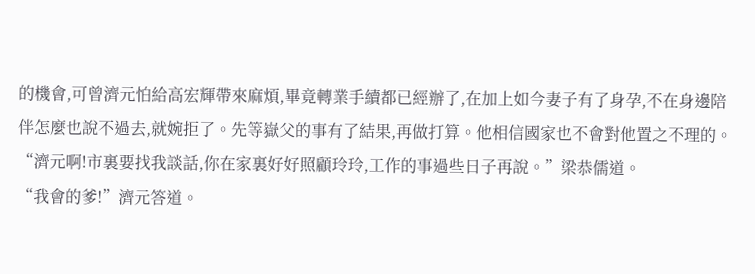的機會,可曾濟元怕給高宏輝帶來麻煩,畢竟轉業手續都已經辦了,在加上如今妻子有了身孕,不在身邊陪伴怎麼也說不過去,就婉拒了。先等嶽父的事有了結果,再做打算。他相信國家也不會對他置之不理的。
“濟元啊!市裏要找我談話,你在家裏好好照顧玲玲,工作的事過些日子再說。”梁恭儒道。
“我會的爹!”濟元答道。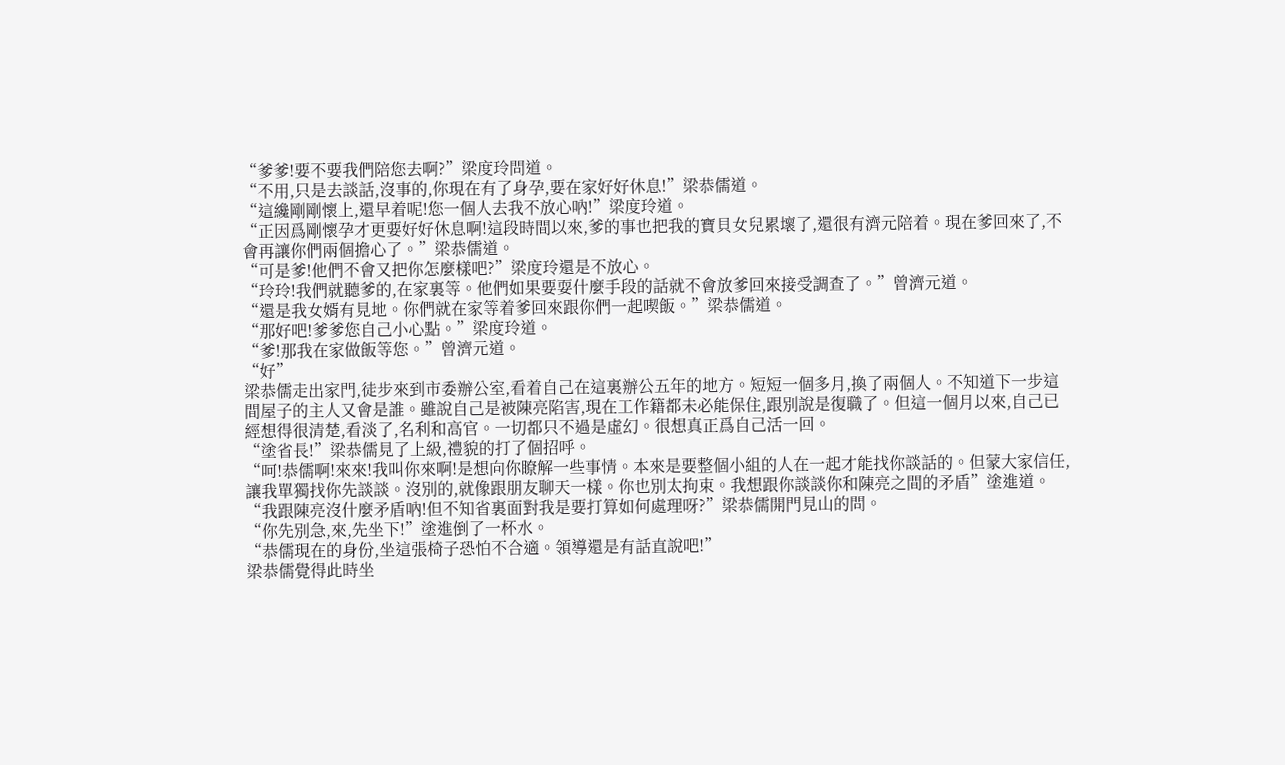“爹爹!要不要我們陪您去啊?”梁度玲問道。
“不用,只是去談話,沒事的,你現在有了身孕,要在家好好休息!”梁恭儒道。
“這纔剛剛懷上,還早着呢!您一個人去我不放心吶!”梁度玲道。
“正因爲剛懷孕才更要好好休息啊!這段時間以來,爹的事也把我的寶貝女兒累壞了,還很有濟元陪着。現在爹回來了,不會再讓你們兩個擔心了。”梁恭儒道。
“可是爹!他們不會又把你怎麼樣吧?”梁度玲還是不放心。
“玲玲!我們就聽爹的,在家裏等。他們如果要耍什麼手段的話就不會放爹回來接受調查了。”曾濟元道。
“還是我女婿有見地。你們就在家等着爹回來跟你們一起喫飯。”梁恭儒道。
“那好吧!爹爹您自己小心點。”梁度玲道。
“爹!那我在家做飯等您。”曾濟元道。
“好”
梁恭儒走出家門,徒步來到市委辦公室,看着自己在這裏辦公五年的地方。短短一個多月,換了兩個人。不知道下一步這間屋子的主人又會是誰。雖說自己是被陳亮陷害,現在工作籍都未必能保住,跟別說是復職了。但這一個月以來,自己已經想得很清楚,看淡了,名利和高官。一切都只不過是虛幻。很想真正爲自己活一回。
“塗省長!”梁恭儒見了上級,禮貌的打了個招呼。
“呵!恭儒啊!來來!我叫你來啊!是想向你瞭解一些事情。本來是要整個小組的人在一起才能找你談話的。但蒙大家信任,讓我單獨找你先談談。沒別的,就像跟朋友聊天一樣。你也別太拘束。我想跟你談談你和陳亮之間的矛盾”塗進道。
“我跟陳亮沒什麼矛盾吶!但不知省裏面對我是要打算如何處理呀?”梁恭儒開門見山的問。
“你先別急,來,先坐下!”塗進倒了一杯水。
“恭儒現在的身份,坐這張椅子恐怕不合適。領導還是有話直說吧!”
梁恭儒覺得此時坐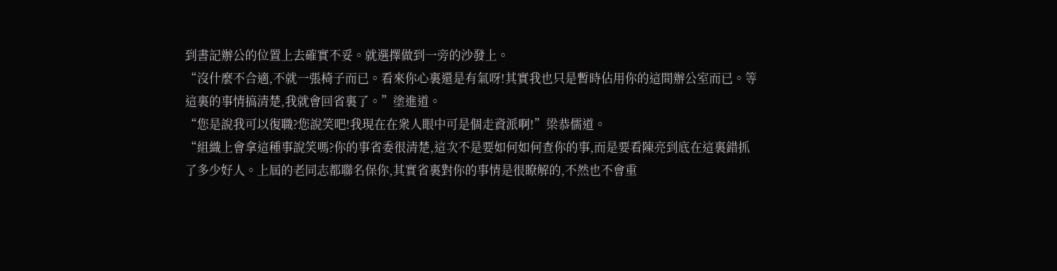到書記辦公的位置上去確實不妥。就選擇做到一旁的沙發上。
“沒什麼不合適,不就一張椅子而已。看來你心裏還是有氣呀!其實我也只是暫時佔用你的這間辦公室而已。等這裏的事情搞清楚,我就會回省裏了。”塗進道。
“您是說我可以復職?您說笑吧!我現在在衆人眼中可是個走資派啊!”梁恭儒道。
“組織上會拿這種事說笑嗎?你的事省委很清楚,這次不是要如何如何查你的事,而是要看陳亮到底在這裏錯抓了多少好人。上屆的老同志都聯名保你,其實省裏對你的事情是很瞭解的,不然也不會重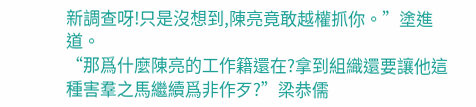新調查呀!只是沒想到,陳亮竟敢越權抓你。”塗進道。
“那爲什麼陳亮的工作籍還在?拿到組織還要讓他這種害羣之馬繼續爲非作歹?”梁恭儒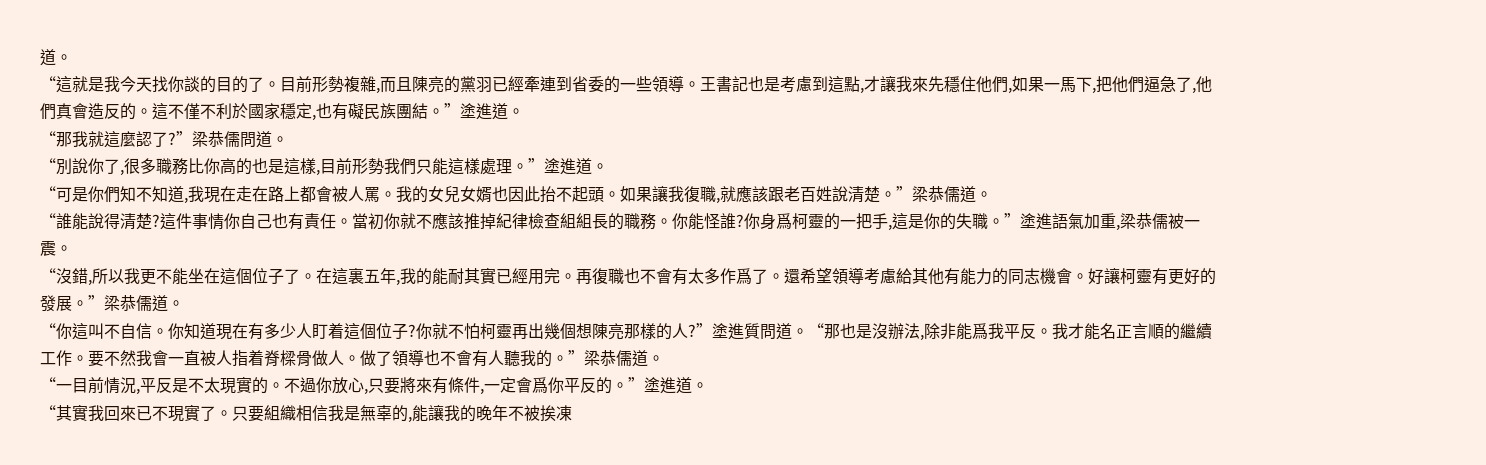道。
“這就是我今天找你談的目的了。目前形勢複雜,而且陳亮的黨羽已經牽連到省委的一些領導。王書記也是考慮到這點,才讓我來先穩住他們,如果一馬下,把他們逼急了,他們真會造反的。這不僅不利於國家穩定,也有礙民族團結。”塗進道。
“那我就這麼認了?”梁恭儒問道。
“別說你了,很多職務比你高的也是這樣,目前形勢我們只能這樣處理。”塗進道。
“可是你們知不知道,我現在走在路上都會被人罵。我的女兒女婿也因此抬不起頭。如果讓我復職,就應該跟老百姓說清楚。”梁恭儒道。
“誰能說得清楚?這件事情你自己也有責任。當初你就不應該推掉紀律檢查組組長的職務。你能怪誰?你身爲柯靈的一把手,這是你的失職。”塗進語氣加重,梁恭儒被一震。
“沒錯,所以我更不能坐在這個位子了。在這裏五年,我的能耐其實已經用完。再復職也不會有太多作爲了。還希望領導考慮給其他有能力的同志機會。好讓柯靈有更好的發展。”梁恭儒道。
“你這叫不自信。你知道現在有多少人盯着這個位子?你就不怕柯靈再出幾個想陳亮那樣的人?”塗進質問道。“那也是沒辦法,除非能爲我平反。我才能名正言順的繼續工作。要不然我會一直被人指着脊樑骨做人。做了領導也不會有人聽我的。”梁恭儒道。
“一目前情況,平反是不太現實的。不過你放心,只要將來有條件,一定會爲你平反的。”塗進道。
“其實我回來已不現實了。只要組織相信我是無辜的,能讓我的晚年不被挨凍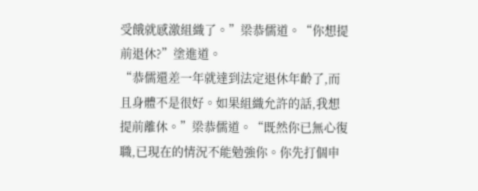受餓就感激組織了。”梁恭儒道。“你想提前退休?”塗進道。
“恭儒還差一年就達到法定退休年齡了,而且身體不是很好。如果組織允許的話,我想提前離休。”梁恭儒道。“既然你已無心復職,已現在的情況不能勉強你。你先打個申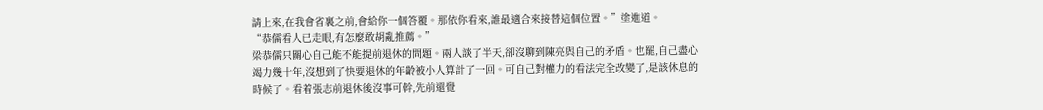請上來,在我會省裏之前,會給你一個答覆。那依你看來,誰最適合來接替這個位置。”塗進道。
“恭儒看人已走眼,有怎麼敢胡亂推薦。”
梁恭儒只關心自己能不能提前退休的問題。兩人談了半天,卻沒聊到陳亮與自己的矛盾。也罷,自己盡心竭力幾十年,沒想到了快要退休的年齡被小人算計了一回。可自己對權力的看法完全改變了,是該休息的時候了。看着張志前退休後沒事可幹,先前還覺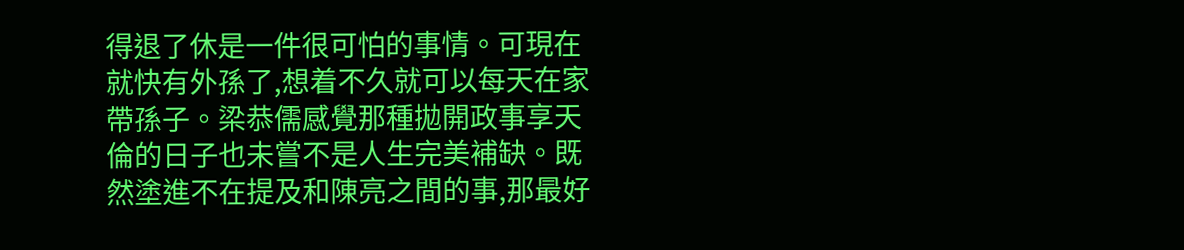得退了休是一件很可怕的事情。可現在就快有外孫了,想着不久就可以每天在家帶孫子。梁恭儒感覺那種拋開政事享天倫的日子也未嘗不是人生完美補缺。既然塗進不在提及和陳亮之間的事,那最好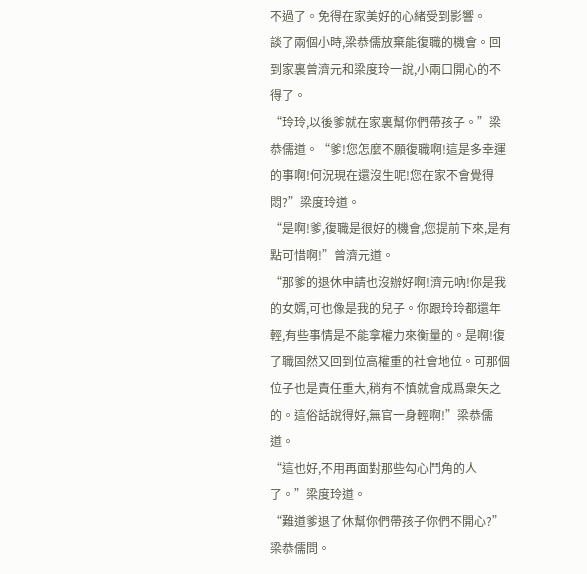不過了。免得在家美好的心緒受到影響。
談了兩個小時,梁恭儒放棄能復職的機會。回到家裏曾濟元和梁度玲一說,小兩口開心的不得了。
“玲玲,以後爹就在家裏幫你們帶孩子。”梁恭儒道。“爹!您怎麼不願復職啊!這是多幸運的事啊!何況現在還沒生呢!您在家不會覺得悶?”梁度玲道。
“是啊!爹,復職是很好的機會,您提前下來,是有點可惜啊!”曾濟元道。
“那爹的退休申請也沒辦好啊!濟元吶!你是我的女婿,可也像是我的兒子。你跟玲玲都還年輕,有些事情是不能拿權力來衡量的。是啊!復了職固然又回到位高權重的社會地位。可那個位子也是責任重大,稍有不慎就會成爲衆矢之的。這俗話說得好,無官一身輕啊!”梁恭儒道。
“這也好,不用再面對那些勾心鬥角的人了。”梁度玲道。
“難道爹退了休幫你們帶孩子你們不開心?”梁恭儒問。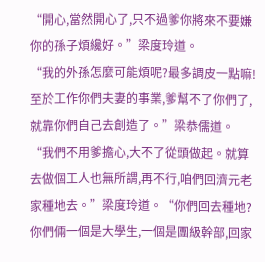“開心,當然開心了,只不過爹你將來不要嫌你的孫子煩纔好。”梁度玲道。
“我的外孫怎麼可能煩呢?最多調皮一點嘛!至於工作你們夫妻的事業,爹幫不了你們了,就靠你們自己去創造了。”梁恭儒道。
“我們不用爹擔心,大不了從頭做起。就算去做個工人也無所謂,再不行,咱們回濟元老家種地去。”梁度玲道。“你們回去種地?你們倆一個是大學生,一個是團級幹部,回家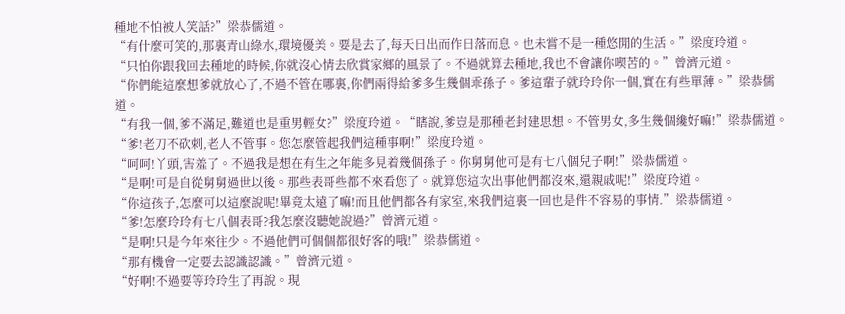種地不怕被人笑話?”梁恭儒道。
“有什麼可笑的,那裏青山綠水,環境優美。要是去了,每天日出而作日落而息。也未嘗不是一種悠閒的生活。”梁度玲道。
“只怕你跟我回去種地的時候,你就沒心情去欣賞家鄉的風景了。不過就算去種地,我也不會讓你喫苦的。”曾濟元道。
“你們能這麼想爹就放心了,不過不管在哪裏,你們兩得給爹多生幾個乖孫子。爹這輩子就玲玲你一個,實在有些單薄。”梁恭儒道。
“有我一個,爹不滿足,難道也是重男輕女?”梁度玲道。“瞎說,爹豈是那種老封建思想。不管男女,多生幾個纔好嘛!”梁恭儒道。
“爹!老刀不砍刺,老人不管事。您怎麼管起我們這種事啊!”梁度玲道。
“呵呵!丫頭,害羞了。不過我是想在有生之年能多見着幾個孫子。你舅舅他可是有七八個兒子啊!”梁恭儒道。
“是啊!可是自從舅舅過世以後。那些表哥些都不來看您了。就算您這次出事他們都沒來,還親戚呢!”梁度玲道。
“你這孩子,怎麼可以這麼說呢!畢竟太遠了嘛!而且他們都各有家室,來我們這裏一回也是件不容易的事情.”梁恭儒道。
“爹!怎麼玲玲有七八個表哥?我怎麼沒聽她說過?”曾濟元道。
“是啊!只是今年來往少。不過他們可個個都很好客的哦!”梁恭儒道。
“那有機會一定要去認識認識。”曾濟元道。
“好啊!不過要等玲玲生了再說。現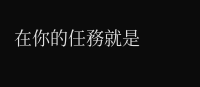在你的任務就是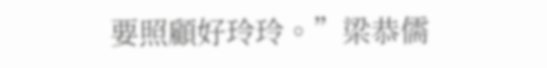要照顧好玲玲。”梁恭儒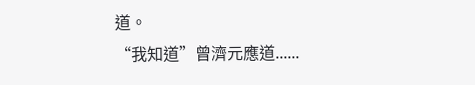道。
“我知道”曾濟元應道......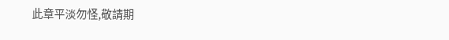此章平淡勿怪,敬請期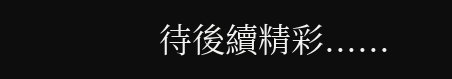待後續精彩......